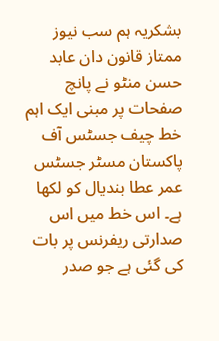بشکریہ ہم سب نیوز
ممتاز قانون دان عابد حسن منٹو نے پانچ صفحات پر مبنی ایک اہم خط چیف جسٹس آف پاکستان مسٹر جسٹس عمر عطا بندیال کو لکھا ہے۔ اس خط میں اس صدارتی ریفرنس پر بات کی گئی ہے جو صدر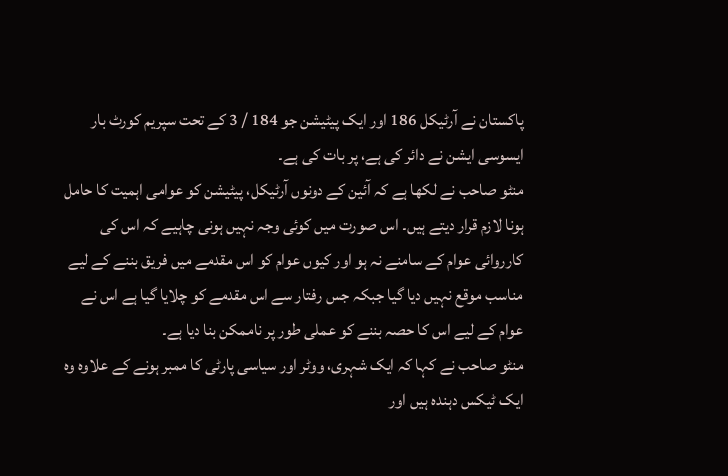پاکستان نے آرٹیکل 186 اور ایک پیٹیشن جو 184 / 3 کے تحت سپریم کورٹ بار ایسوسی ایشن نے دائر کی ہے، پر بات کی ہے۔
منٹو صاحب نے لکھا ہے کہ آئین کے دونوں آرٹیکل، پیٹیشن کو عوامی اہمیت کا حامل ہونا لازم قرار دیتے ہیں۔ اس صورت میں کوئی وجہ نہیں ہونی چاہیے کہ اس کی کارروائی عوام کے سامنے نہ ہو اور کیوں عوام کو اس مقدمے میں فریق بننے کے لیے مناسب موقع نہیں دیا گیا جبکہ جس رفتار سے اس مقدمے کو چلایا گیا ہے اس نے عوام کے لیے اس کا حصہ بننے کو عملی طور پر ناممکن بنا دیا ہے۔
منٹو صاحب نے کہا کہ ایک شہری، ووٹر اور سیاسی پارٹی کا ممبر ہونے کے علاوہ وہ ایک ٹیکس دہندہ ہیں اور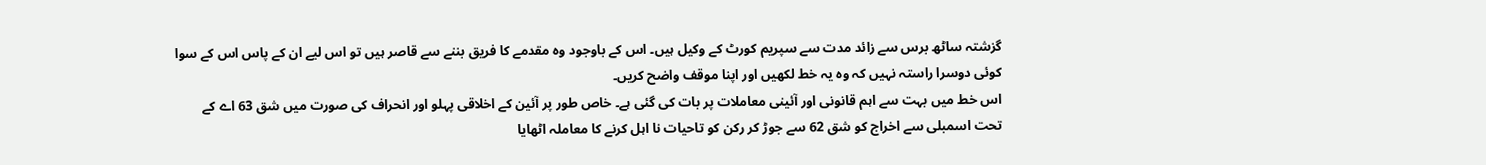گزشتہ ساٹھ برس سے زائد مدت سے سپریم کورٹ کے وکیل ہیں۔ اس کے باوجود وہ مقدمے کا فریق بننے سے قاصر ہیں تو اس لیے ان کے پاس اس کے سوا کوئی دوسرا راستہ نہیں کہ وہ یہ خط لکھیں اور اپنا موقف واضح کریں۔
اس خط میں بہت سے اہم قانونی اور آئینی معاملات پر بات کی گئی ہے۔ خاص طور پر آئین کے اخلاقی پہلو اور انحراف کی صورت میں شق 63 اے کے تحت اسمبلی سے اخراج کو شق 62 سے جوڑ کر رکن کو تاحیات نا اہل کرنے کا معاملہ اٹھایا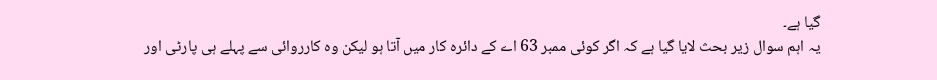گیا ہے۔
یہ اہم سوال زیر بحث لایا گیا ہے کہ اگر کوئی ممبر 63 اے کے دائرہ کار میں آتا ہو لیکن وہ کارروائی سے پہلے ہی پارٹی اور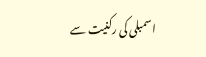اسمبلی کی رکنیت سے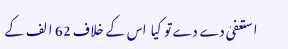استعفیٰ دے دے تو کیا اس کے خلاف 62 الف کے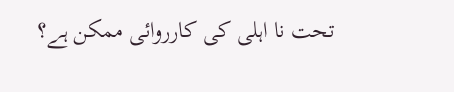تحت نا اہلی کی کارروائی ممکن ہے؟